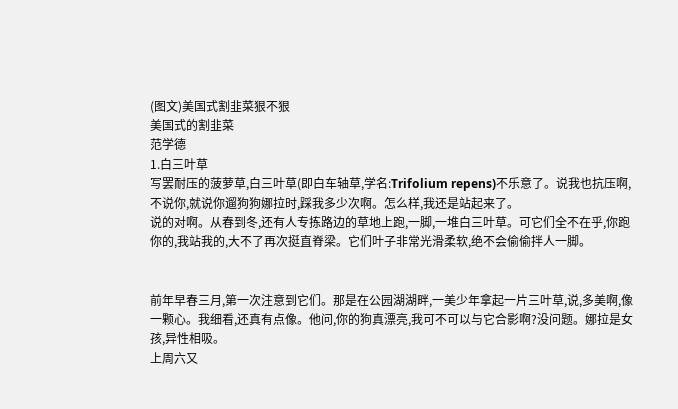(图文)美国式割韭菜狠不狠
美国式的割韭菜
范学德
1.白三叶草
写罢耐压的菠萝草,白三叶草(即白车轴草,学名:Trifolium repens)不乐意了。说我也抗压啊,不说你,就说你遛狗狗娜拉时,踩我多少次啊。怎么样,我还是站起来了。
说的对啊。从春到冬,还有人专拣路边的草地上跑,一脚,一堆白三叶草。可它们全不在乎,你跑你的,我站我的,大不了再次挺直脊梁。它们叶子非常光滑柔软,绝不会偷偷拌人一脚。


前年早春三月,第一次注意到它们。那是在公园湖湖畔,一美少年拿起一片三叶草,说,多美啊,像一颗心。我细看,还真有点像。他问,你的狗真漂亮,我可不可以与它合影啊?没问题。娜拉是女孩,异性相吸。
上周六又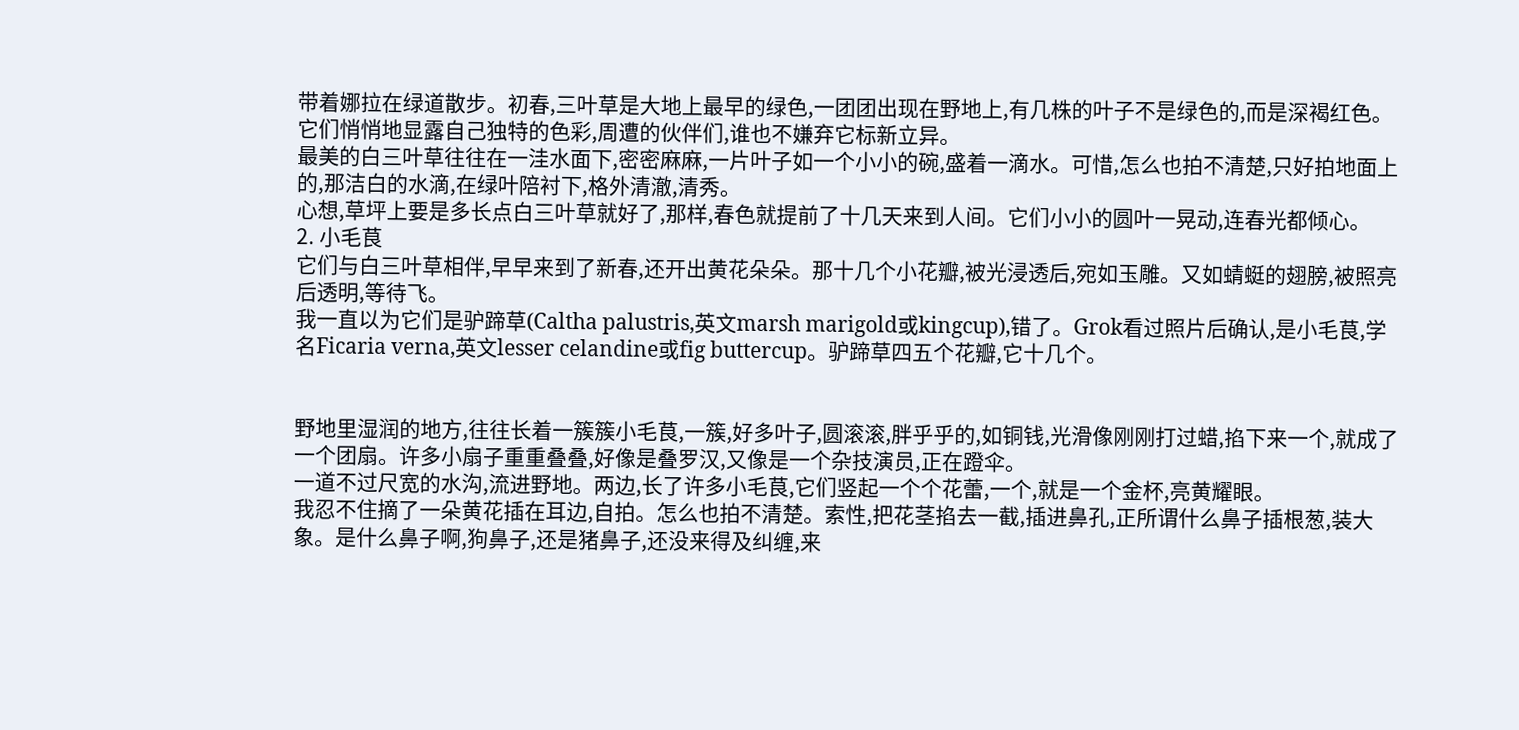带着娜拉在绿道散步。初春,三叶草是大地上最早的绿色,一团团出现在野地上,有几株的叶子不是绿色的,而是深褐红色。它们悄悄地显露自己独特的色彩,周遭的伙伴们,谁也不嫌弃它标新立异。
最美的白三叶草往往在一洼水面下,密密麻麻,一片叶子如一个小小的碗,盛着一滴水。可惜,怎么也拍不清楚,只好拍地面上的,那洁白的水滴,在绿叶陪衬下,格外清澈,清秀。
心想,草坪上要是多长点白三叶草就好了,那样,春色就提前了十几天来到人间。它们小小的圆叶一晃动,连春光都倾心。
2. 小毛茛
它们与白三叶草相伴,早早来到了新春,还开出黄花朵朵。那十几个小花瓣,被光浸透后,宛如玉雕。又如蜻蜓的翅膀,被照亮后透明,等待飞。
我一直以为它们是驴蹄草(Caltha palustris,英文marsh marigold或kingcup),错了。Grok看过照片后确认,是小毛茛,学名Ficaria verna,英文lesser celandine或fig buttercup。驴蹄草四五个花瓣,它十几个。


野地里湿润的地方,往往长着一簇簇小毛茛,一簇,好多叶子,圆滚滚,胖乎乎的,如铜钱,光滑像刚刚打过蜡,掐下来一个,就成了一个团扇。许多小扇子重重叠叠,好像是叠罗汉,又像是一个杂技演员,正在蹬伞。
一道不过尺宽的水沟,流进野地。两边,长了许多小毛茛,它们竖起一个个花蕾,一个,就是一个金杯,亮黄耀眼。
我忍不住摘了一朵黄花插在耳边,自拍。怎么也拍不清楚。索性,把花茎掐去一截,插进鼻孔,正所谓什么鼻子插根葱,装大象。是什么鼻子啊,狗鼻子,还是猪鼻子,还没来得及纠缠,来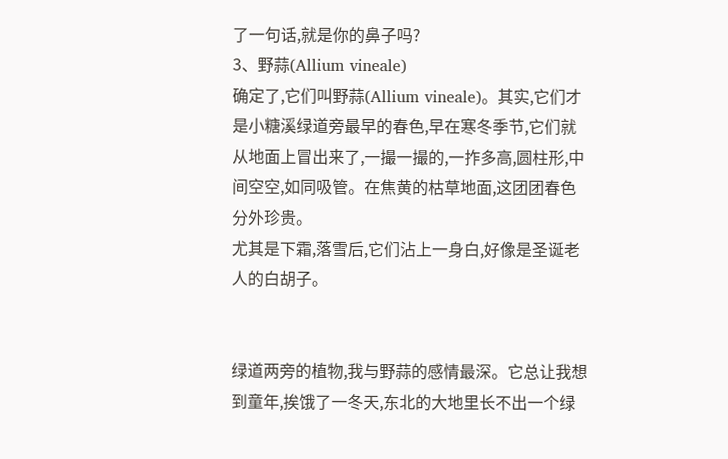了一句话,就是你的鼻子吗?
3、野蒜(Allium vineale)
确定了,它们叫野蒜(Allium vineale)。其实,它们才是小糖溪绿道旁最早的春色,早在寒冬季节,它们就从地面上冒出来了,一撮一撮的,一拃多高,圆柱形,中间空空,如同吸管。在焦黄的枯草地面,这团团春色分外珍贵。
尤其是下霜,落雪后,它们沾上一身白,好像是圣诞老人的白胡子。


绿道两旁的植物,我与野蒜的感情最深。它总让我想到童年,挨饿了一冬天,东北的大地里长不出一个绿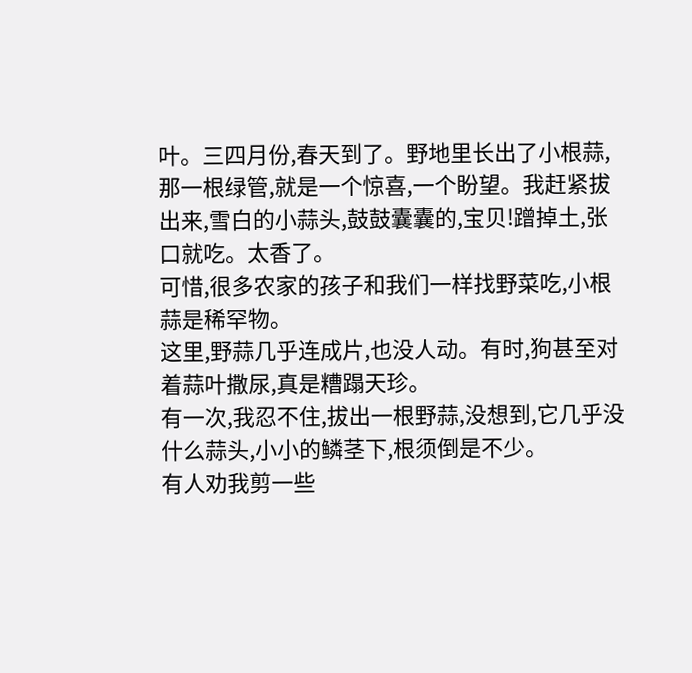叶。三四月份,春天到了。野地里长出了小根蒜,那一根绿管,就是一个惊喜,一个盼望。我赶紧拔出来,雪白的小蒜头,鼓鼓囊囊的,宝贝!蹭掉土,张口就吃。太香了。
可惜,很多农家的孩子和我们一样找野菜吃,小根蒜是稀罕物。
这里,野蒜几乎连成片,也没人动。有时,狗甚至对着蒜叶撒尿,真是糟蹋天珍。
有一次,我忍不住,拔出一根野蒜,没想到,它几乎没什么蒜头,小小的鳞茎下,根须倒是不少。
有人劝我剪一些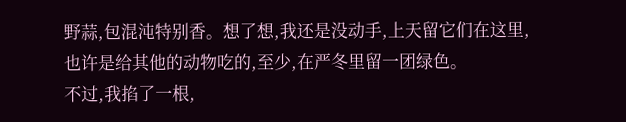野蒜,包混沌特别香。想了想,我还是没动手,上天留它们在这里,也许是给其他的动物吃的,至少,在严冬里留一团绿色。
不过,我掐了一根,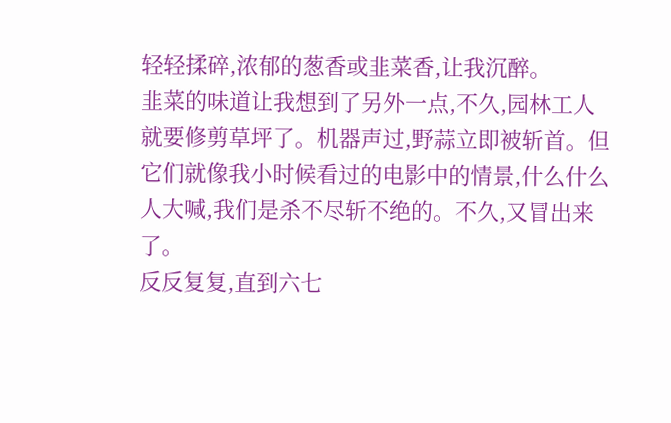轻轻揉碎,浓郁的葱香或韭菜香,让我沉醉。
韭菜的味道让我想到了另外一点,不久,园林工人就要修剪草坪了。机器声过,野蒜立即被斩首。但它们就像我小时候看过的电影中的情景,什么什么人大喊,我们是杀不尽斩不绝的。不久,又冒出来了。
反反复复,直到六七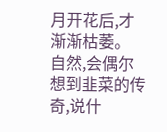月开花后,才渐渐枯萎。
自然,会偶尔想到韭菜的传奇,说什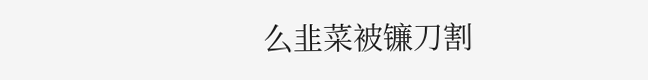么韭菜被镰刀割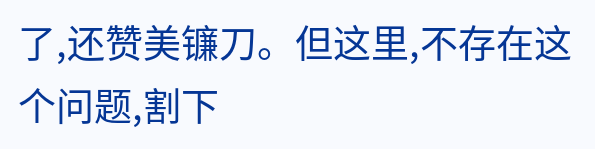了,还赞美镰刀。但这里,不存在这个问题,割下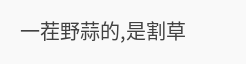一茬野蒜的,是割草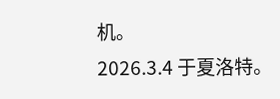机。
2026.3.4 于夏洛特。